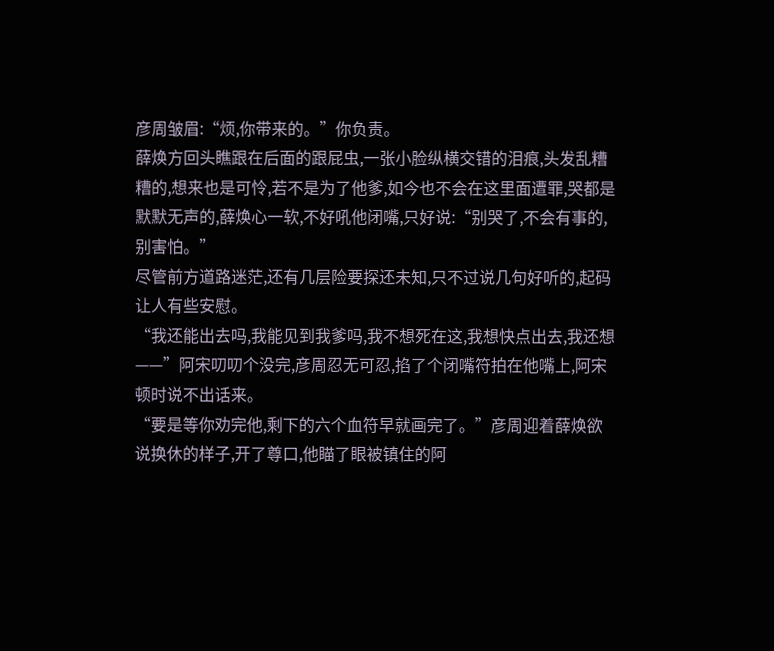彦周皱眉:“烦,你带来的。”你负责。
薛焕方回头瞧跟在后面的跟屁虫,一张小脸纵横交错的泪痕,头发乱糟糟的,想来也是可怜,若不是为了他爹,如今也不会在这里面遭罪,哭都是默默无声的,薛焕心一软,不好吼他闭嘴,只好说:“别哭了,不会有事的,别害怕。”
尽管前方道路迷茫,还有几层险要探还未知,只不过说几句好听的,起码让人有些安慰。
“我还能出去吗,我能见到我爹吗,我不想死在这,我想快点出去,我还想——”阿宋叨叨个没完,彦周忍无可忍,掐了个闭嘴符拍在他嘴上,阿宋顿时说不出话来。
“要是等你劝完他,剩下的六个血符早就画完了。”彦周迎着薛焕欲说换休的样子,开了尊口,他瞄了眼被镇住的阿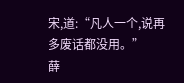宋,道:“凡人一个,说再多废话都没用。”
薛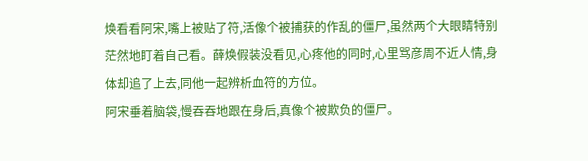焕看看阿宋,嘴上被贴了符,活像个被捕获的作乱的僵尸,虽然两个大眼睛特别茫然地盯着自己看。薛焕假装没看见,心疼他的同时,心里骂彦周不近人情,身体却追了上去,同他一起辨析血符的方位。
阿宋垂着脑袋,慢吞吞地跟在身后,真像个被欺负的僵尸。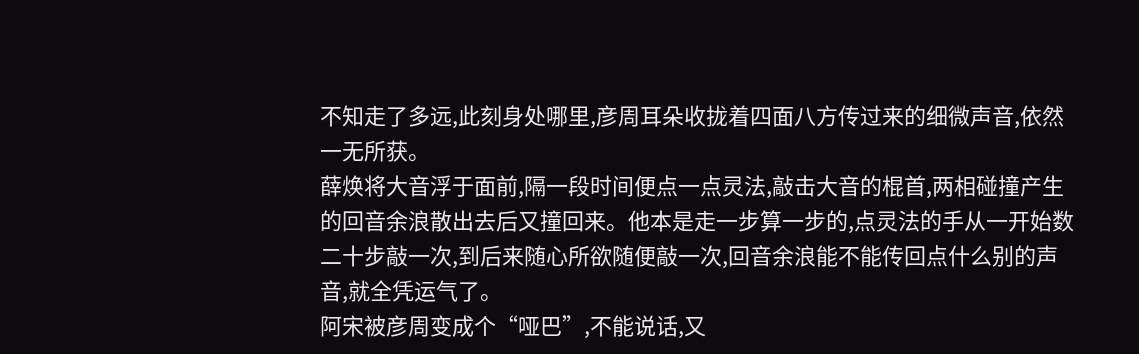不知走了多远,此刻身处哪里,彦周耳朵收拢着四面八方传过来的细微声音,依然一无所获。
薛焕将大音浮于面前,隔一段时间便点一点灵法,敲击大音的棍首,两相碰撞产生的回音余浪散出去后又撞回来。他本是走一步算一步的,点灵法的手从一开始数二十步敲一次,到后来随心所欲随便敲一次,回音余浪能不能传回点什么别的声音,就全凭运气了。
阿宋被彦周变成个“哑巴”,不能说话,又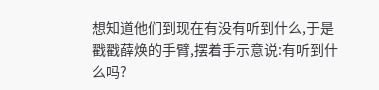想知道他们到现在有没有听到什么,于是戳戳薛焕的手臂,摆着手示意说:有听到什么吗?